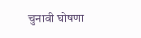चुनावी घोषणा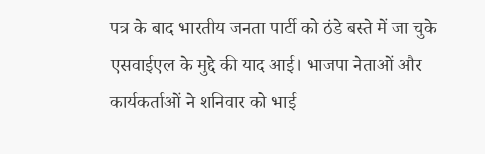पत्र के बाद भारतीय जनता पार्टी को ठंडे बस्ते में जा चुके एसवाईएल के मुद्दे की याद आई। भाजपा नेताओं और कार्यकर्ताओं ने शनिवार को भाई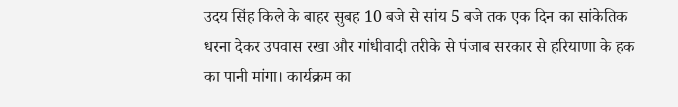उदय सिंह किले के बाहर सुबह 10 बजे से सांय 5 बजे तक एक दिन का सांकेतिक धरना देकर उपवास रखा और गांधीवादी तरीके से पंजाब सरकार से हरियाणा के हक का पानी मांगा। कार्यक्रम का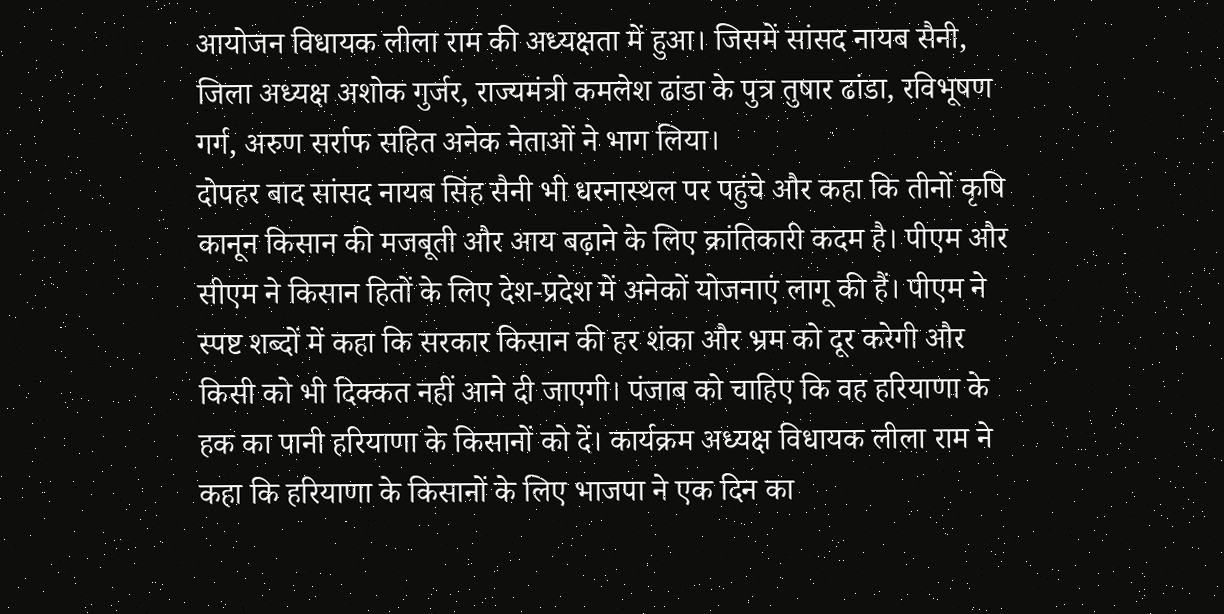आयोजन विधायक लीला राम की अध्यक्षता में हुआ। जिसमें सांसद नायब सैनी, जिला अध्यक्ष अशोक गुर्जर, राज्यमंत्री कमलेश ढांडा के पुत्र तुषार ढांडा, रविभूषण गर्ग, अरुण सर्राफ सहित अनेक नेताओं ने भाग लिया।
दोपहर बाद सांसद नायब सिंह सैनी भी धरनास्थल पर पहुंचे और कहा कि तीनों कृषि कानून किसान की मजबूती और आय बढ़ाने के लिए क्रांतिकारी कदम है। पीएम और सीएम ने किसान हितों के लिए देश-प्रदेश में अनेकों योजनाएं लागू की हैं। पीएम ने स्पष्ट शब्दों में कहा कि सरकार किसान की हर शंका और भ्रम को दूर करेगी और किसी को भी दिक्कत नहीं आने दी जाएगी। पंजाब को चाहिए कि वह हरियाणा के हक का पानी हरियाणा के किसानों को दें। कार्यक्रम अध्यक्ष विधायक लीला राम ने कहा कि हरियाणा के किसानों के लिए भाजपा ने एक दिन का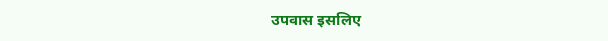उपवास इसलिए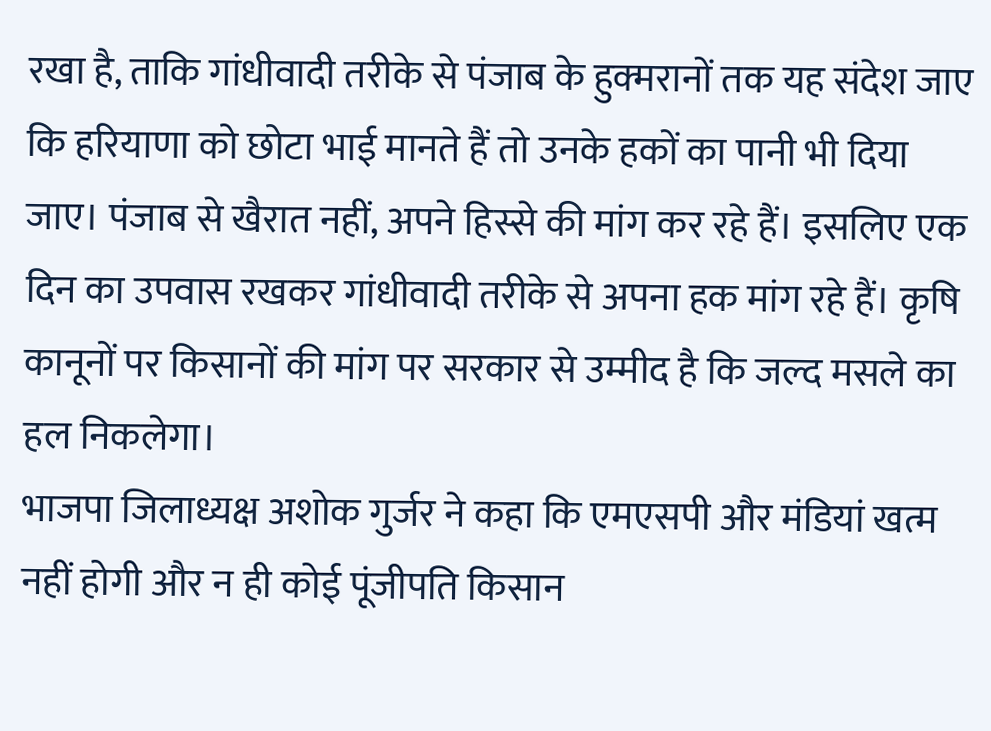रखा है, ताकि गांधीवादी तरीके से पंजाब के हुक्मरानों तक यह संदेश जाए कि हरियाणा को छोटा भाई मानते हैं तो उनके हकों का पानी भी दिया जाए। पंजाब से खैरात नहीं, अपने हिस्से की मांग कर रहे हैं। इसलिए एक दिन का उपवास रखकर गांधीवादी तरीके से अपना हक मांग रहे हैं। कृषि कानूनों पर किसानों की मांग पर सरकार से उम्मीद है कि जल्द मसले का हल निकलेगा।
भाजपा जिलाध्यक्ष अशोक गुर्जर ने कहा कि एमएसपी और मंडियां खत्म नहीं होगी और न ही कोई पूंजीपति किसान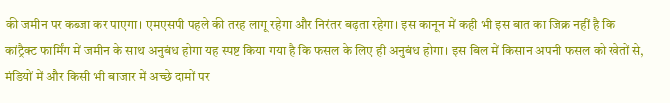की जमीन पर कब्जा कर पाएगा। एमएसपी पहले की तरह लागू रहेगा और निरंतर बढ़ता रहेगा। इस कानून में कही भी इस बात का जिक्र नहीं है कि कांट्रैक्ट फार्मिंग में जमीन के साथ अनुबंध होगा यह स्पष्ट किया गया है कि फसल के लिए ही अनुबंध होगा। इस बिल में किसान अपनी फसल को खेतों से, मंडियों में और किसी भी बाजार में अच्छे दामों पर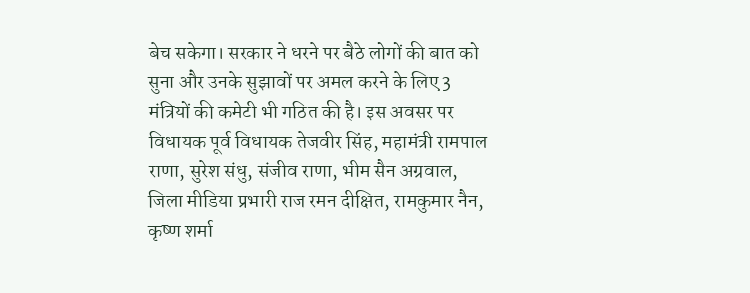बेच सकेगा। सरकार ने धरने पर बैठे लोगों की बात को सुना और उनके सुझावों पर अमल करने के लिए 3 मंत्रियों की कमेटी भी गठित की है। इस अवसर पर विधायक पूर्व विधायक तेजवीर सिंह, महामंत्री रामपाल राणा, सुरेश संधु, संजीव राणा, भीम सैन अग्रवाल, जिला मीडिया प्रभारी राज रमन दीक्षित, रामकुमार नैन, कृष्ण शर्मा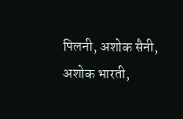पिलनी, अशोक सैनी, अशोक भारती,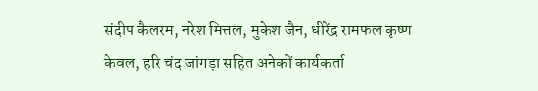संदीप कैलरम, नरेश मित्तल, मुकेश जैन, धीरेंद्र रामफल कृष्ण केवल, हरि चंद जांगड़ा सहित अनेकों कार्यकर्ता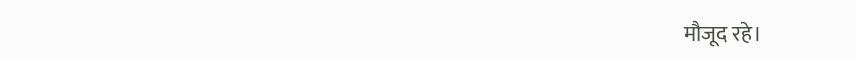मौजूद रहे।